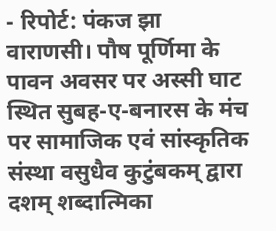- रिपोर्ट: पंकज झा
वाराणसी। पौष पूर्णिमा के पावन अवसर पर अस्सी घाट स्थित सुबह-ए-बनारस के मंच पर सामाजिक एवं सांस्कृतिक संस्था वसुधैव कुटुंबकम् द्वारा दशम् शब्दात्मिका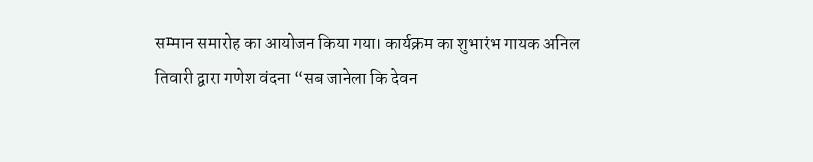सम्मान समारोह का आयोजन किया गया। कार्यक्रम का शुभारंभ गायक अनिल तिवारी द्वारा गणेश वंदना “सब जानेला कि देवन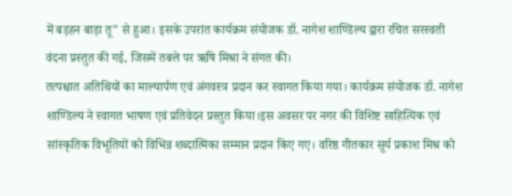में बड़हन बाड़ा तू” से हुआ। इसके उपरांत कार्यक्रम संयोजक डॉ. नागेश शाण्डिल्य द्वारा रचित सरस्वती वंदना प्रस्तुत की गई, जिसमें तबले पर ऋषि मिश्रा ने संगत की।
तत्पश्चात अतिथियों का माल्यार्पण एवं अंगवस्त्र प्रदान कर स्वागत किया गया। कार्यक्रम संयोजक डॉ. नागेश शाण्डिल्य ने स्वागत भाषण एवं प्रतिवेदन प्रस्तुत किया।इस अवसर पर नगर की विशिष्ट साहित्यिक एवं सांस्कृतिक विभूतियों को विभिन्न शब्दात्मिका सम्मान प्रदान किए गए। वरिष्ठ गीतकार सूर्य प्रकाश मिश्र को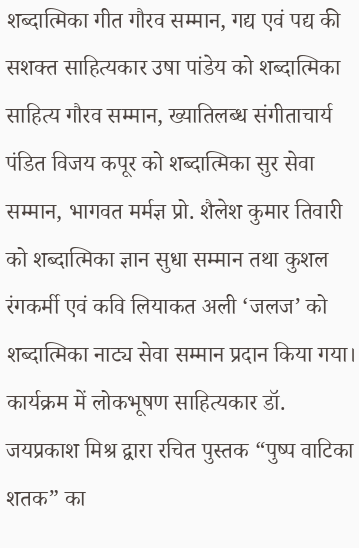शब्दात्मिका गीत गौरव सम्मान, गद्य एवं पद्य की सशक्त साहित्यकार उषा पांडेय को शब्दात्मिका साहित्य गौरव सम्मान, ख्यातिलब्ध संगीताचार्य पंडित विजय कपूर को शब्दात्मिका सुर सेवा सम्मान, भागवत मर्मज्ञ प्रो. शैलेश कुमार तिवारी को शब्दात्मिका ज्ञान सुधा सम्मान तथा कुशल रंगकर्मी एवं कवि लियाकत अली ‘जलज’ को शब्दात्मिका नाट्य सेवा सम्मान प्रदान किया गया।
कार्यक्रम में लोकभूषण साहित्यकार डॉ. जयप्रकाश मिश्र द्वारा रचित पुस्तक “पुष्प वाटिका शतक” का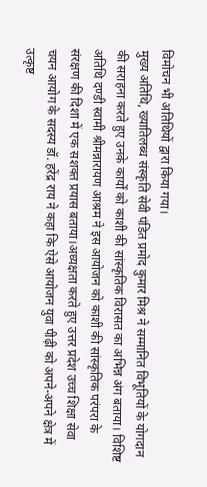विमोचन भी अतिथियों द्वारा किया गया।
मुख्य अतिथि, ख्यातिलब्ध संस्कृति सेवी पंडित प्रमोद कुमार मिश्र ने सम्मानित विभूतियों के योगदान की सराहना करते हुए उनके कार्यों को काशी की सांस्कृतिक विरासत का अभिन्न अंग बताया। विशिष्ट अतिथि दण्डी स्वामी श्रीमन्नारायण आश्रम ने इस आयोजन को काशी की सांस्कृतिक परंपरा के संरक्षण की दिशा में एक सशक्त प्रयास बताया।अध्यक्षता करते हुए उत्तर प्रदेश उच्च शिक्षा सेवा चयन आयोग के सदस्य डॉ. हरेंद्र राय ने कहा कि ऐसे आयोजन युवा पीढ़ी को अपने-अपने क्षेत्र में उत्कृष्ट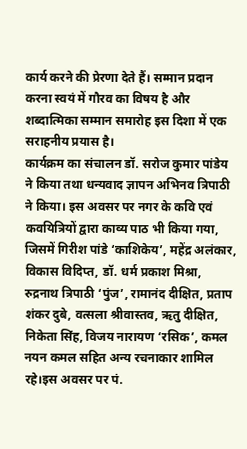कार्य करने की प्रेरणा देते हैं। सम्मान प्रदान करना स्वयं में गौरव का विषय है और शब्दात्मिका सम्मान समारोह इस दिशा में एक सराहनीय प्रयास है।
कार्यक्रम का संचालन डॉ. सरोज कुमार पांडेय ने किया तथा धन्यवाद ज्ञापन अभिनव त्रिपाठी ने किया। इस अवसर पर नगर के कवि एवं कवयित्रियों द्वारा काव्य पाठ भी किया गया, जिसमें गिरीश पांडे ‘काशिकेय’, महेंद्र अलंकार, विकास विदिप्त, डॉ. धर्म प्रकाश मिश्रा, रुद्रनाथ त्रिपाठी ‘पुंज’, रामानंद दीक्षित, प्रताप शंकर दुबे, वत्सला श्रीवास्तव, ऋतु दीक्षित, निकेता सिंह, विजय नारायण ‘रसिक’, कमल नयन कमल सहित अन्य रचनाकार शामिल रहे।इस अवसर पर पं.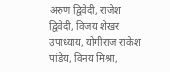अरुण द्विवेदी, राजेश द्विवेदी, विजय शेखर उपाध्याय, योगीराज राकेश पांडेय, विनय मिश्रा,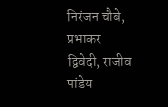निरंजन चौबे, प्रभाकर द्विवेदी, राजीव पांडेय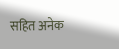सहित अनेक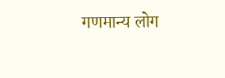गणमान्य लोग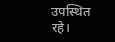उपस्थित रहे।